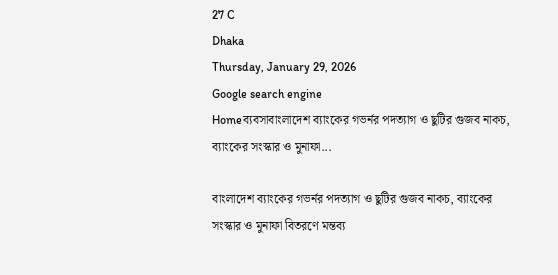27 C
Dhaka
Thursday, January 29, 2026
Google search engine
Homeব্যবসাবাংলাদেশ ব্যাংকের গভর্নর পদত্যাগ ও ছুটির গুজব নাকচ, ব্যাংকের সংস্কার ও মুনাফা...

বাংলাদেশ ব্যাংকের গভর্নর পদত্যাগ ও ছুটির গুজব নাকচ, ব্যাংকের সংস্কার ও মুনাফা বিতরণে মন্তব্য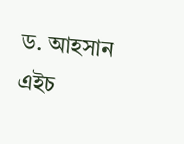ড. আহসান এইচ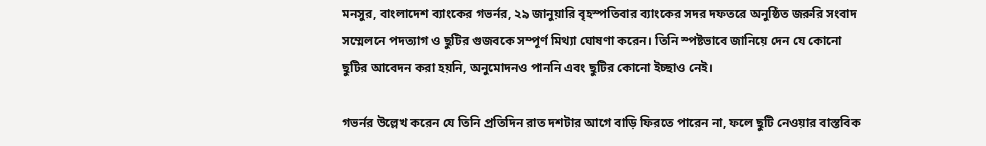মনসুর, বাংলাদেশ ব্যাংকের গভর্নর, ২৯ জানুয়ারি বৃহস্পতিবার ব্যাংকের সদর দফতরে অনুষ্ঠিত জরুরি সংবাদ সম্মেলনে পদত্যাগ ও ছুটির গুজবকে সম্পূর্ণ মিথ্যা ঘোষণা করেন। তিনি স্পষ্টভাবে জানিয়ে দেন যে কোনো ছুটির আবেদন করা হয়নি, অনুমোদনও পাননি এবং ছুটির কোনো ইচ্ছাও নেই।

গভর্নর উল্লেখ করেন যে তিনি প্রতিদিন রাত দশটার আগে বাড়ি ফিরতে পারেন না, ফলে ছুটি নেওয়ার বাস্তবিক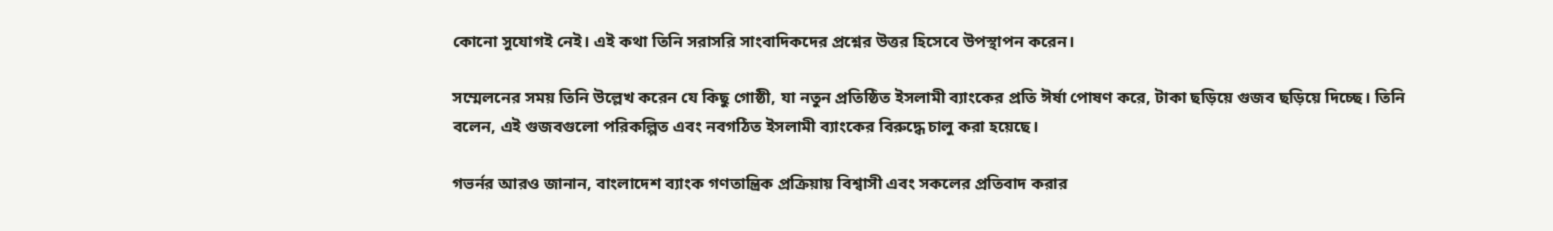কোনো সুযোগই নেই। এই কথা তিনি সরাসরি সাংবাদিকদের প্রশ্নের উত্তর হিসেবে উপস্থাপন করেন।

সম্মেলনের সময় তিনি উল্লেখ করেন যে কিছু গোষ্ঠী, যা নতুন প্রতিষ্ঠিত ইসলামী ব্যাংকের প্রতি ঈর্ষা পোষণ করে, টাকা ছড়িয়ে গুজব ছড়িয়ে দিচ্ছে। তিনি বলেন, এই গুজবগুলো পরিকল্পিত এবং নবগঠিত ইসলামী ব্যাংকের বিরুদ্ধে চালু করা হয়েছে।

গভর্নর আরও জানান, বাংলাদেশ ব্যাংক গণতান্ত্রিক প্রক্রিয়ায় বিশ্বাসী এবং সকলের প্রতিবাদ করার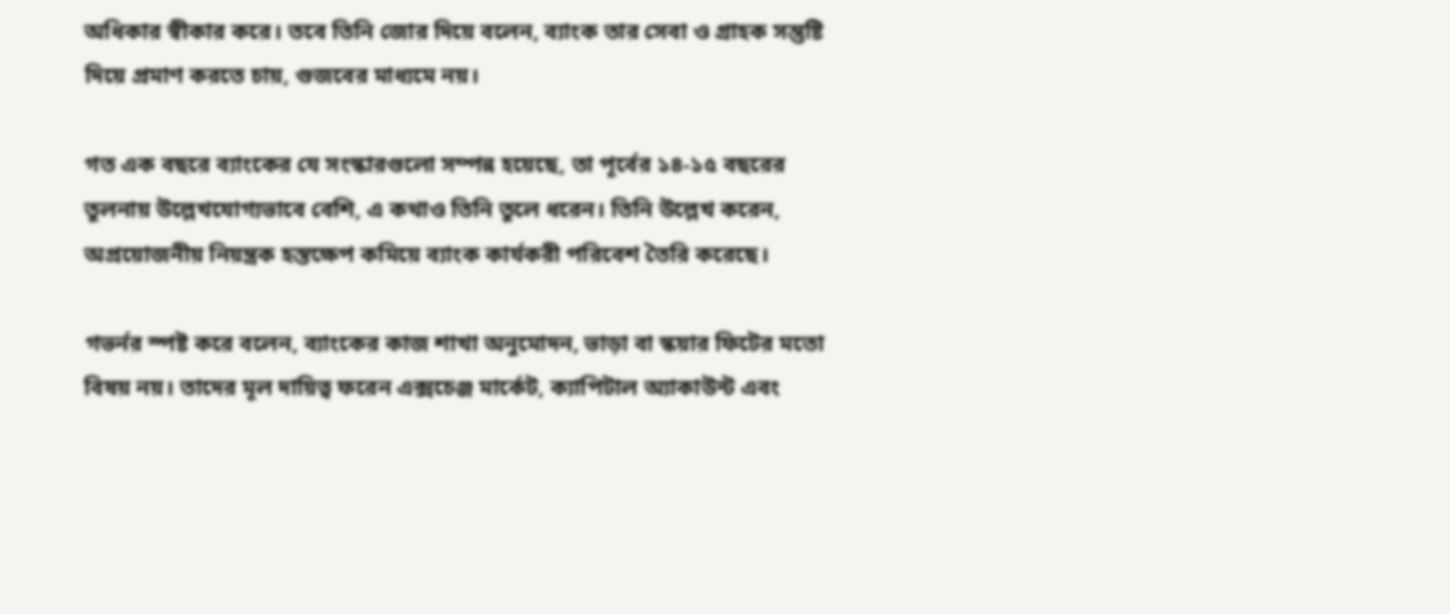অধিকার স্বীকার করে। তবে তিনি জোর দিয়ে বলেন, ব্যাংক তার সেবা ও গ্রাহক সন্তুষ্টি দিয়ে প্রমাণ করতে চায়, গুজবের মাধ্যমে নয়।

গত এক বছরে ব্যাংকের যে সংস্কারগুলো সম্পন্ন হয়েছে, তা পূর্বের ১৪-১৫ বছরের তুলনায় উল্লেখযোগ্যভাবে বেশি, এ কথাও তিনি তুলে ধরেন। তিনি উল্লেখ করেন, অপ্রয়োজনীয় নিয়ন্ত্রক হস্তক্ষেপ কমিয়ে ব্যাংক কার্যকরী পরিবেশ তৈরি করেছে।

গভর্নর স্পষ্ট করে বলেন, ব্যাংকের কাজ শাখা অনুমোদন, ভাড়া বা স্কয়ার ফিটের মতো বিষয় নয়। তাদের মূল দায়িত্ব ফরেন এক্সচেঞ্জ মার্কেট, ক্যাপিটাল অ্যাকাউন্ট এবং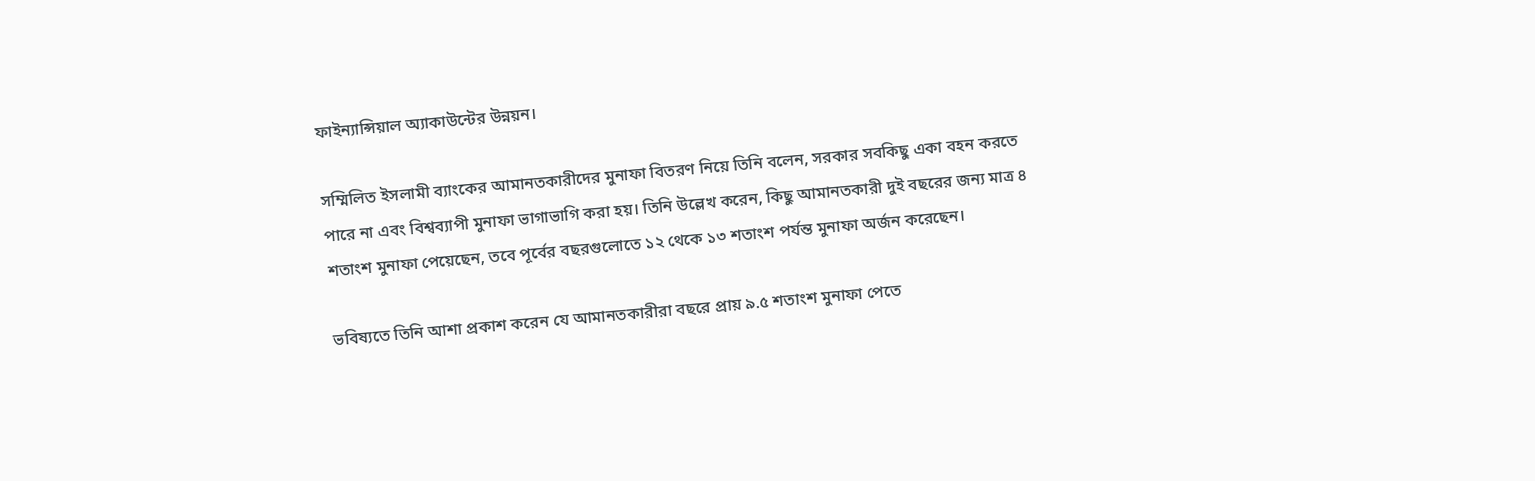ফাইন্যান্সিয়াল অ্যাকাউন্টের উন্নয়ন।

সম্মিলিত ইসলামী ব্যাংকের আমানতকারীদের মুনাফা বিতরণ নিয়ে তিনি বলেন, সরকার সবকিছু একা বহন করতে পারে না এবং বিশ্বব্যাপী মুনাফা ভাগাভাগি করা হয়। তিনি উল্লেখ করেন, কিছু আমানতকারী দুই বছরের জন্য মাত্র ৪ শতাংশ মুনাফা পেয়েছেন, তবে পূর্বের বছরগুলোতে ১২ থেকে ১৩ শতাংশ পর্যন্ত মুনাফা অর্জন করেছেন।

ভবিষ্যতে তিনি আশা প্রকাশ করেন যে আমানতকারীরা বছরে প্রায় ৯.৫ শতাংশ মুনাফা পেতে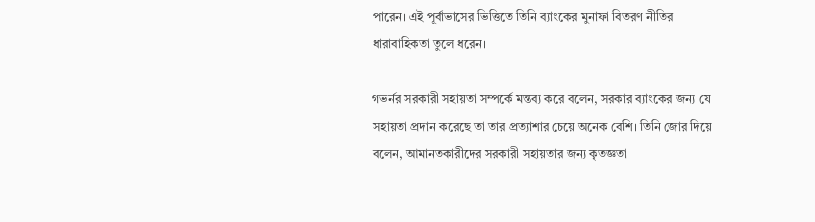পারেন। এই পূর্বাভাসের ভিত্তিতে তিনি ব্যাংকের মুনাফা বিতরণ নীতির ধারাবাহিকতা তুলে ধরেন।

গভর্নর সরকারী সহায়তা সম্পর্কে মন্তব্য করে বলেন, সরকার ব্যাংকের জন্য যে সহায়তা প্রদান করেছে তা তার প্রত্যাশার চেয়ে অনেক বেশি। তিনি জোর দিয়ে বলেন, আমানতকারীদের সরকারী সহায়তার জন্য কৃতজ্ঞতা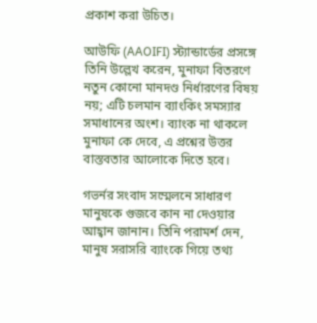প্রকাশ করা উচিত।

আউফি (AAOIFI) স্ট্যান্ডার্ডের প্রসঙ্গে তিনি উল্লেখ করেন, মুনাফা বিতরণে নতুন কোনো মানদণ্ড নির্ধারণের বিষয় নয়; এটি চলমান ব্যাংকিং সমস্যার সমাধানের অংশ। ব্যাংক না থাকলে মুনাফা কে দেবে, এ প্রশ্নের উত্তর বাস্তবতার আলোকে দিতে হবে।

গভর্নর সংবাদ সম্মেলনে সাধারণ মানুষকে গুজবে কান না দেওয়ার আহ্বান জানান। তিনি পরামর্শ দেন, মানুষ সরাসরি ব্যাংকে গিয়ে তথ্য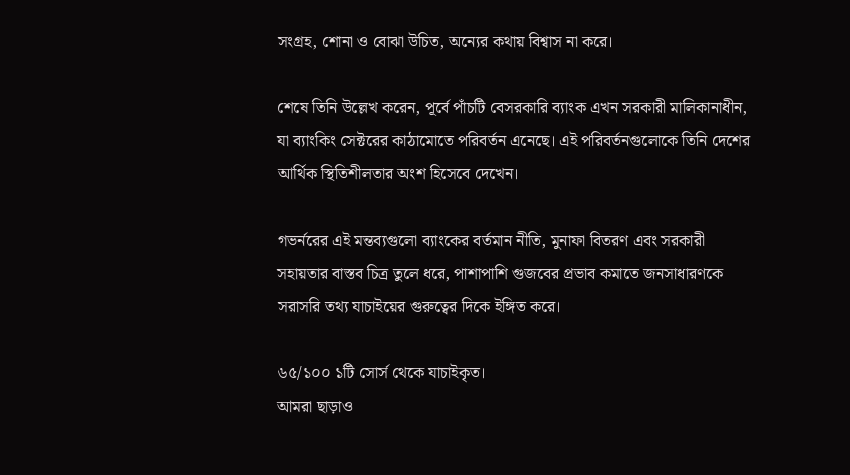সংগ্রহ, শোনা ও বোঝা উচিত, অন্যের কথায় বিশ্বাস না করে।

শেষে তিনি উল্লেখ করেন, পূর্বে পাঁচটি বেসরকারি ব্যাংক এখন সরকারী মালিকানাধীন, যা ব্যাংকিং সেক্টরের কাঠামোতে পরিবর্তন এনেছে। এই পরিবর্তনগুলোকে তিনি দেশের আর্থিক স্থিতিশীলতার অংশ হিসেবে দেখেন।

গভর্নরের এই মন্তব্যগুলো ব্যাংকের বর্তমান নীতি, মুনাফা বিতরণ এবং সরকারী সহায়তার বাস্তব চিত্র তুলে ধরে, পাশাপাশি গুজবের প্রভাব কমাতে জনসাধারণকে সরাসরি তথ্য যাচাইয়ের গুরুত্বের দিকে ইঙ্গিত করে।

৬৫/১০০ ১টি সোর্স থেকে যাচাইকৃত।
আমরা ছাড়াও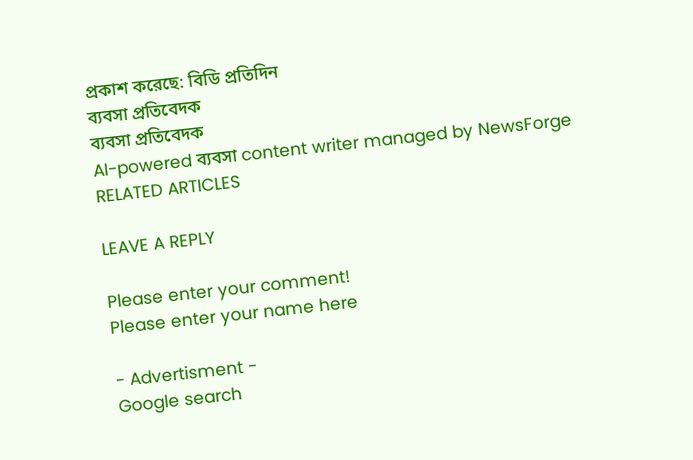প্রকাশ করেছে: বিডি প্রতিদিন
ব্যবসা প্রতিবেদক
ব্যবসা প্রতিবেদক
AI-powered ব্যবসা content writer managed by NewsForge
RELATED ARTICLES

LEAVE A REPLY

Please enter your comment!
Please enter your name here

- Advertisment -
Google search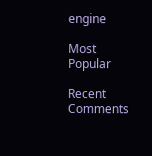engine

Most Popular

Recent Comments